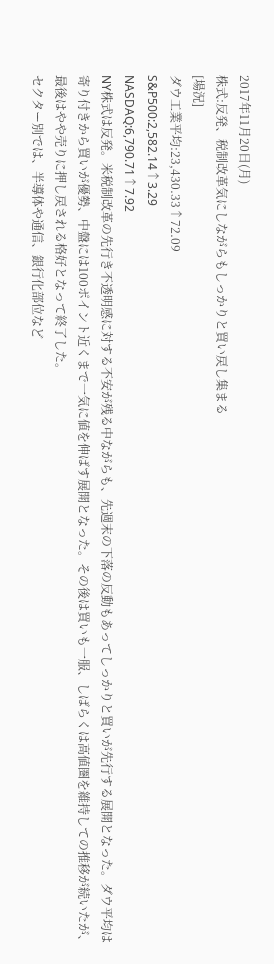2017年11月20日(月)
株式:反発、税制改革気にしながらもしっかりと買い戻し集まる
[場況]
ダウ工業平均:23,430.33↑72.09
S&P500:2,582.14↑3.29
NASDAQ:6,790.71↑7.92
NY株式は反発。米税制改革の先行き不透明感に対する不安が残る中ながらも、先週末の下落の反動もあってしっかりと買いが先行する展開となった。ダウ平均は寄り付きから買いが優勢、中盤には100ポイント近くまで一気に値を伸ばす展開となった。その後は買いも一服、しばらくは高値圏を維持しての推移が続いたが、最後はやや売りに押し戻される格好となって終了した。
セクター別では、半導体や通信、銀行化部位など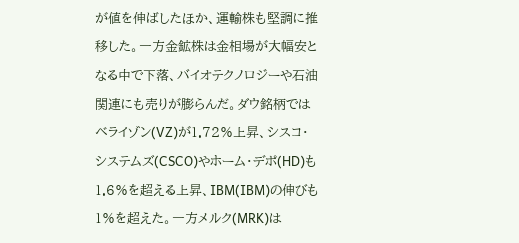が値を伸ばしたほか、運輸株も堅調に推移した。一方金鉱株は金相場が大幅安となる中で下落、バイオテクノロジーや石油関連にも売りが膨らんだ。ダウ銘柄ではベライゾン(VZ)が1.72%上昇、シスコ・システムズ(CSCO)やホーム・デポ(HD)も1.6%を超える上昇、IBM(IBM)の伸びも1%を超えた。一方メルク(MRK)は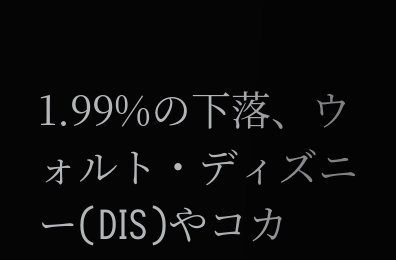1.99%の下落、ウォルト・ディズニー(DIS)やコカ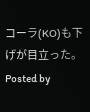コーラ(KO)も下げが目立った。
Posted by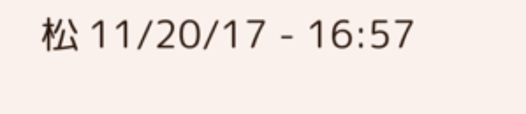松 11/20/17 - 16:57